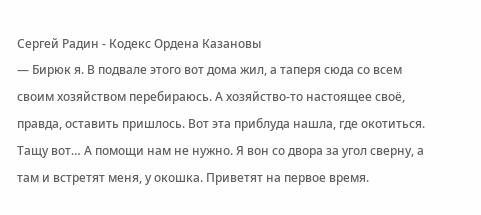Сергей Радин - Кодекс Ордена Казановы
— Бирюк я. В подвале этого вот дома жил, а таперя сюда со всем своим хозяйством перебираюсь. А хозяйство-то настоящее своё, правда, оставить пришлось. Вот эта приблуда нашла, где окотиться. Тащу вот… А помощи нам не нужно. Я вон со двора за угол сверну, а там и встретят меня, у окошка. Приветят на первое время.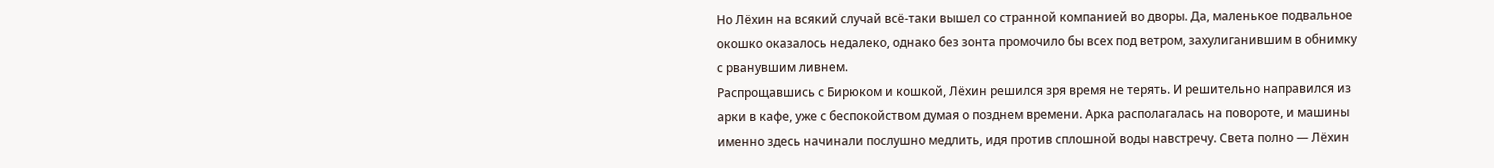Но Лёхин на всякий случай всё-таки вышел со странной компанией во дворы. Да, маленькое подвальное окошко оказалось недалеко, однако без зонта промочило бы всех под ветром, захулиганившим в обнимку с рванувшим ливнем.
Распрощавшись с Бирюком и кошкой, Лёхин решился зря время не терять. И решительно направился из арки в кафе, уже с беспокойством думая о позднем времени. Арка располагалась на повороте, и машины именно здесь начинали послушно медлить, идя против сплошной воды навстречу. Света полно — Лёхин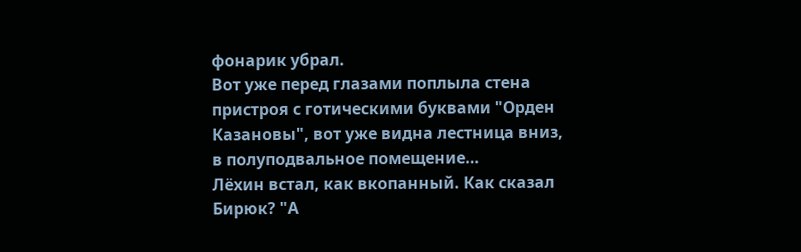фонарик убрал.
Вот уже перед глазами поплыла стена пристроя с готическими буквами "Орден Казановы", вот уже видна лестница вниз, в полуподвальное помещение…
Лёхин встал, как вкопанный. Как сказал Бирюк? "А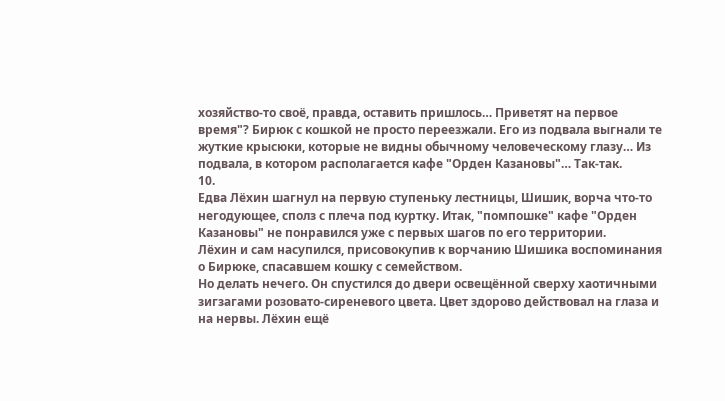хозяйство-то своё, правда, оставить пришлось… Приветят на первое время"? Бирюк с кошкой не просто переезжали. Его из подвала выгнали те жуткие крысюки, которые не видны обычному человеческому глазу… Из подвала, в котором располагается кафе "Орден Казановы"… Так-так.
10.
Едва Лёхин шагнул на первую ступеньку лестницы, Шишик, ворча что-то негодующее, сполз с плеча под куртку. Итак, "помпошке" кафе "Орден Казановы" не понравился уже с первых шагов по его территории.
Лёхин и сам насупился, присовокупив к ворчанию Шишика воспоминания о Бирюке, спасавшем кошку с семейством.
Но делать нечего. Он спустился до двери освещённой сверху хаотичными зигзагами розовато-сиреневого цвета. Цвет здорово действовал на глаза и на нервы. Лёхин ещё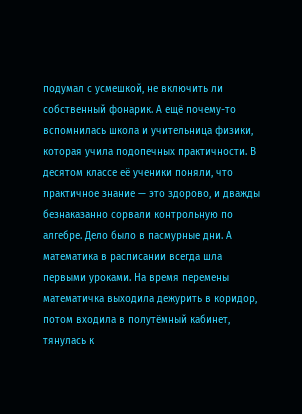подумал с усмешкой, не включить ли собственный фонарик. А ещё почему-то вспомнилась школа и учительница физики, которая учила подопечных практичности. В десятом классе её ученики поняли, что практичное знание — это здорово, и дважды безнаказанно сорвали контрольную по алгебре. Дело было в пасмурные дни. А математика в расписании всегда шла первыми уроками. На время перемены математичка выходила дежурить в коридор, потом входила в полутёмный кабинет, тянулась к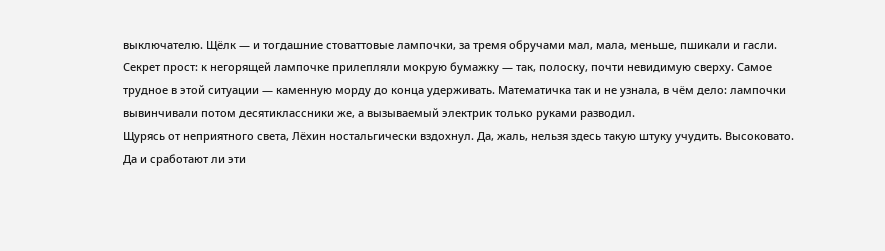выключателю. Щёлк — и тогдашние стоваттовые лампочки, за тремя обручами мал, мала, меньше, пшикали и гасли. Секрет прост: к негорящей лампочке прилепляли мокрую бумажку — так, полоску, почти невидимую сверху. Самое трудное в этой ситуации — каменную морду до конца удерживать. Математичка так и не узнала, в чём дело: лампочки вывинчивали потом десятиклассники же, а вызываемый электрик только руками разводил.
Щурясь от неприятного света, Лёхин ностальгически вздохнул. Да, жаль, нельзя здесь такую штуку учудить. Высоковато. Да и сработают ли эти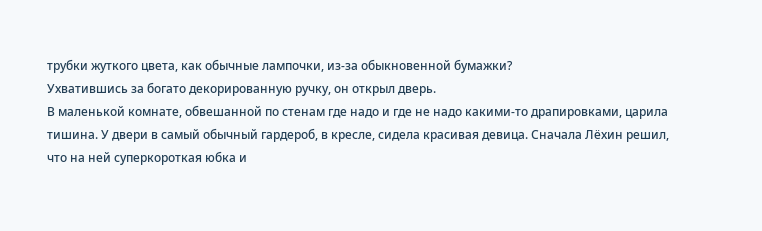трубки жуткого цвета, как обычные лампочки, из-за обыкновенной бумажки?
Ухватившись за богато декорированную ручку, он открыл дверь.
В маленькой комнате, обвешанной по стенам где надо и где не надо какими-то драпировками, царила тишина. У двери в самый обычный гардероб, в кресле, сидела красивая девица. Сначала Лёхин решил, что на ней суперкороткая юбка и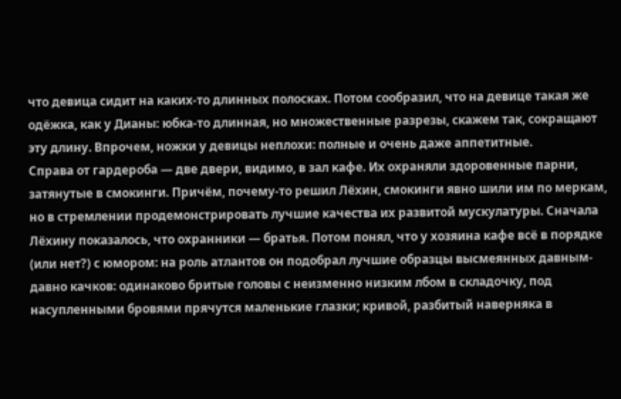что девица сидит на каких-то длинных полосках. Потом сообразил, что на девице такая же одёжка, как у Дианы: юбка-то длинная, но множественные разрезы, скажем так, сокращают эту длину. Впрочем, ножки у девицы неплохи: полные и очень даже аппетитные.
Справа от гардероба — две двери, видимо, в зал кафе. Их охраняли здоровенные парни, затянутые в смокинги. Причём, почему-то решил Лёхин, смокинги явно шили им по меркам, но в стремлении продемонстрировать лучшие качества их развитой мускулатуры. Сначала Лёхину показалось, что охранники — братья. Потом понял, что у хозяина кафе всё в порядке (или нет?) с юмором: на роль атлантов он подобрал лучшие образцы высмеянных давным-давно качков: одинаково бритые головы с неизменно низким лбом в складочку, под насупленными бровями прячутся маленькие глазки; кривой, разбитый наверняка в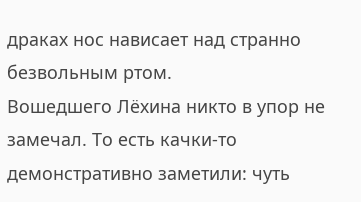драках нос нависает над странно безвольным ртом.
Вошедшего Лёхина никто в упор не замечал. То есть качки-то демонстративно заметили: чуть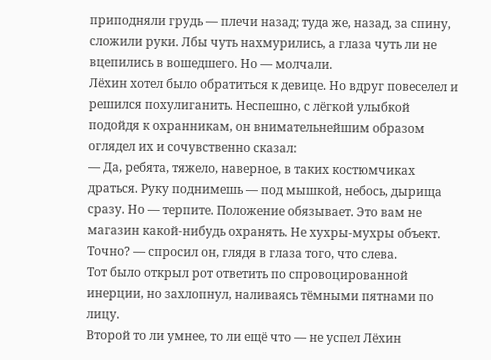приподняли грудь — плечи назад; туда же, назад, за спину, сложили руки. Лбы чуть нахмурились, а глаза чуть ли не вцепились в вошедшего. Но — молчали.
Лёхин хотел было обратиться к девице. Но вдруг повеселел и решился похулиганить. Неспешно, с лёгкой улыбкой подойдя к охранникам, он внимательнейшим образом оглядел их и сочувственно сказал:
— Да, ребята, тяжело, наверное, в таких костюмчиках драться. Руку поднимешь — под мышкой, небось, дырища сразу. Но — терпите. Положение обязывает. Это вам не магазин какой-нибудь охранять. Не хухры-мухры объект. Точно? — спросил он, глядя в глаза того, что слева.
Тот было открыл рот ответить по спровоцированной инерции, но захлопнул, наливаясь тёмными пятнами по лицу.
Второй то ли умнее, то ли ещё что — не успел Лёхин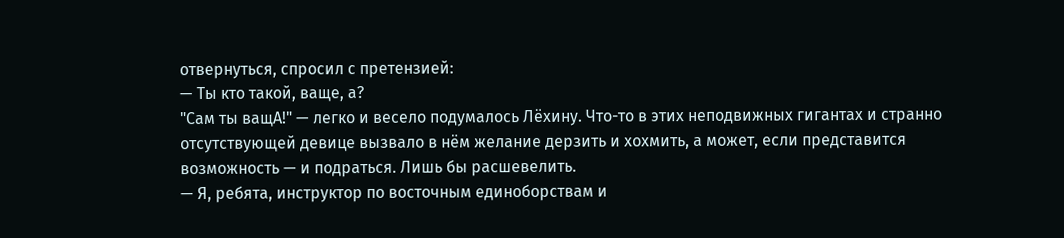отвернуться, спросил с претензией:
— Ты кто такой, ваще, а?
"Сам ты ващА!" — легко и весело подумалось Лёхину. Что-то в этих неподвижных гигантах и странно отсутствующей девице вызвало в нём желание дерзить и хохмить, а может, если представится возможность — и подраться. Лишь бы расшевелить.
— Я, ребята, инструктор по восточным единоборствам и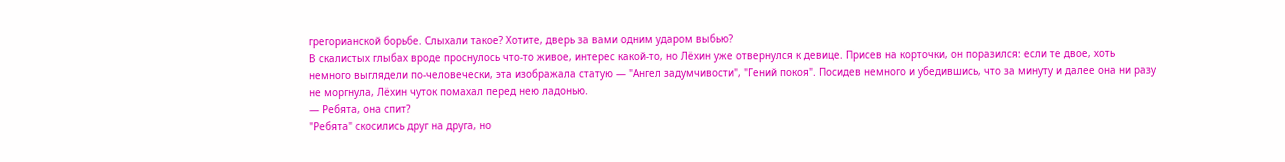грегорианской борьбе. Слыхали такое? Хотите, дверь за вами одним ударом выбью?
В скалистых глыбах вроде проснулось что-то живое, интерес какой-то, но Лёхин уже отвернулся к девице. Присев на корточки, он поразился: если те двое, хоть немного выглядели по-человечески, эта изображала статую — "Ангел задумчивости", "Гений покоя". Посидев немного и убедившись, что за минуту и далее она ни разу не моргнула, Лёхин чуток помахал перед нею ладонью.
— Ребята, она спит?
"Ребята" скосились друг на друга, но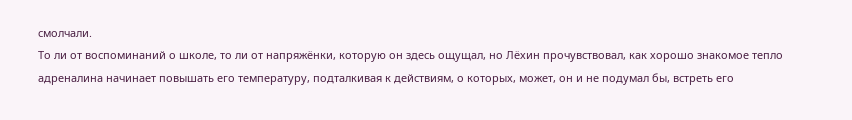смолчали.
То ли от воспоминаний о школе, то ли от напряжёнки, которую он здесь ощущал, но Лёхин прочувствовал, как хорошо знакомое тепло адреналина начинает повышать его температуру, подталкивая к действиям, о которых, может, он и не подумал бы, встреть его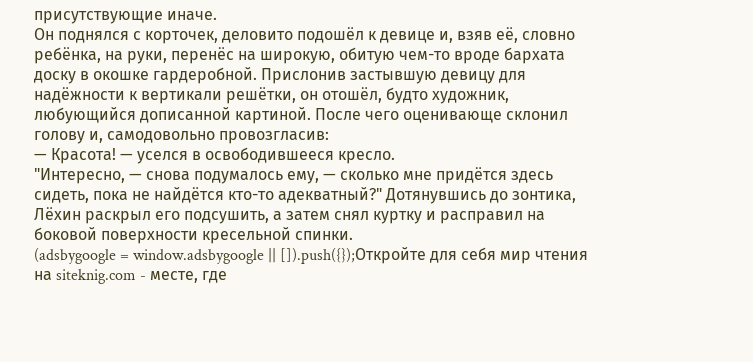присутствующие иначе.
Он поднялся с корточек, деловито подошёл к девице и, взяв её, словно ребёнка, на руки, перенёс на широкую, обитую чем-то вроде бархата доску в окошке гардеробной. Прислонив застывшую девицу для надёжности к вертикали решётки, он отошёл, будто художник, любующийся дописанной картиной. После чего оценивающе склонил голову и, самодовольно провозгласив:
— Красота! — уселся в освободившееся кресло.
"Интересно, — снова подумалось ему, — сколько мне придётся здесь сидеть, пока не найдётся кто-то адекватный?" Дотянувшись до зонтика, Лёхин раскрыл его подсушить, а затем снял куртку и расправил на боковой поверхности кресельной спинки.
(adsbygoogle = window.adsbygoogle || []).push({});Откройте для себя мир чтения на siteknig.com - месте, где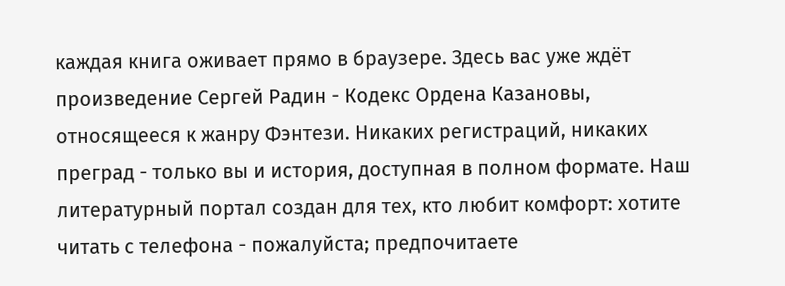каждая книга оживает прямо в браузере. Здесь вас уже ждёт произведение Сергей Радин - Кодекс Ордена Казановы, относящееся к жанру Фэнтези. Никаких регистраций, никаких преград - только вы и история, доступная в полном формате. Наш литературный портал создан для тех, кто любит комфорт: хотите читать с телефона - пожалуйста; предпочитаете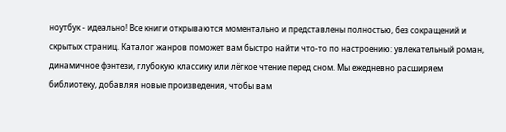ноутбук - идеально! Все книги открываются моментально и представлены полностью, без сокращений и скрытых страниц. Каталог жанров поможет вам быстро найти что-то по настроению: увлекательный роман, динамичное фэнтези, глубокую классику или лёгкое чтение перед сном. Мы ежедневно расширяем библиотеку, добавляя новые произведения, чтобы вам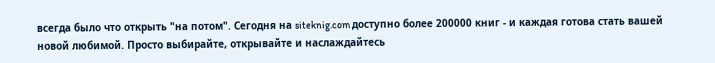всегда было что открыть "на потом". Сегодня на siteknig.com доступно более 200000 книг - и каждая готова стать вашей новой любимой. Просто выбирайте, открывайте и наслаждайтесь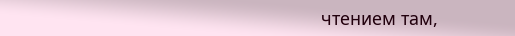чтением там,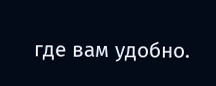где вам удобно.